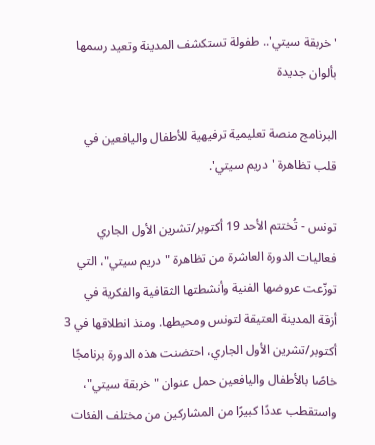'خربقة سيتي'.. طفولة تستكشف المدينة وتعيد رسمها بألوان جديدة

البرنامج منصة تعليمية ترفيهية للأطفال واليافعين في قلب تظاهرة 'دريم سيتي'.

تونس - تُختتم الأحد 19 أكتوبر/تشرين الأول الجاري فعاليات الدورة العاشرة من تظاهرة "دريم سيتي"، التي توزّعت عروضها الفنية وأنشطتها الثقافية والفكرية في أزقة المدينة العتيقة لتونس ومحيطها. ومنذ انطلاقها في 3 أكتوبر/تشرين الأول الجاري، احتضنت هذه الدورة برنامجًا خاصًا بالأطفال واليافعين حمل عنوان "خربقة سيتي"، واستقطب عددًا كبيرًا من المشاركين من مختلف الفئات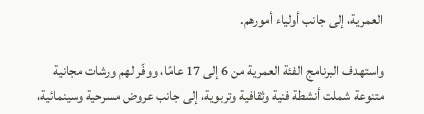العمرية، إلى جانب أولياء أمورهم.

واستهدف البرنامج الفئة العمرية من 6 إلى 17 عامًا، ووفّر لهم ورشات مجانية متنوعة شملت أنشطة فنية وثقافية وتربوية، إلى جانب عروض مسرحية وسينمائية،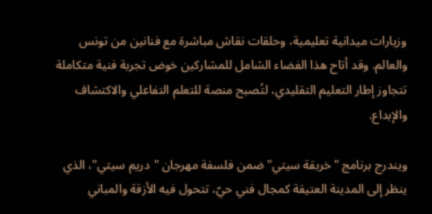وزيارات ميدانية تعليمية، وحلقات نقاش مباشرة مع فنانين من تونس والعالم. وقد أتاح هذا الفضاء الشامل للمشاركين خوض تجربة فنية متكاملة تتجاوز إطار التعليم التقليدي، لتُصبح منصة للتعلم التفاعلي والاكتشاف والإبداع.

ويندرج برنامج "خربقة سيتي" ضمن فلسفة مهرجان "دريم سيتي"، الذي ينظر إلى المدينة العتيقة كمجال فني حيّ، تتحول فيه الأزقة والمباني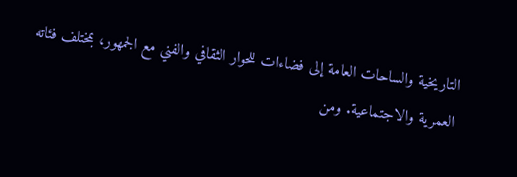التاريخية والساحات العامة إلى فضاءات للحوار الثقافي والفني مع الجمهور، بمختلف فئاته العمرية والاجتماعية. ومن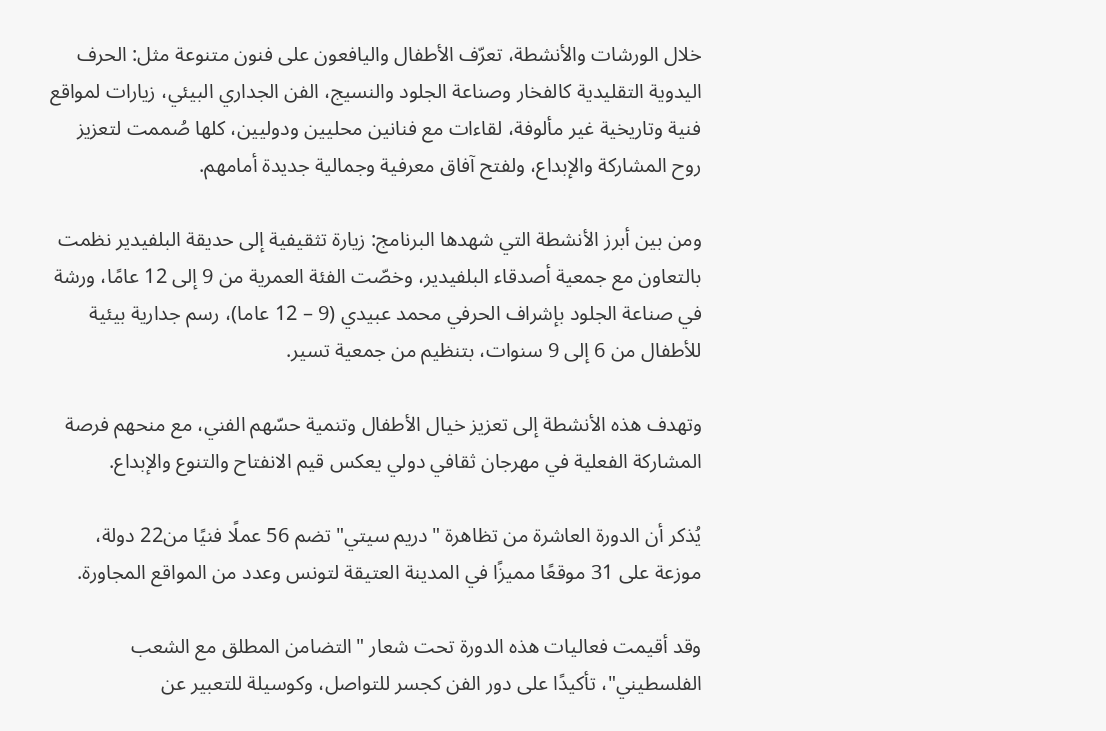خلال الورشات والأنشطة، تعرّف الأطفال واليافعون على فنون متنوعة مثل: الحرف اليدوية التقليدية كالفخار وصناعة الجلود والنسيج، الفن الجداري البيئي، زيارات لمواقع فنية وتاريخية غير مألوفة، لقاءات مع فنانين محليين ودوليين، كلها صُممت لتعزيز روح المشاركة والإبداع، ولفتح آفاق معرفية وجمالية جديدة أمامهم.

ومن بين أبرز الأنشطة التي شهدها البرنامج: زيارة تثقيفية إلى حديقة البلفيدير نظمت بالتعاون مع جمعية أصدقاء البلفيدير، وخصّت الفئة العمرية من 9 إلى 12 عامًا، ورشة في صناعة الجلود بإشراف الحرفي محمد عبيدي (9 – 12 عاما)، رسم جدارية بيئية للأطفال من 6 إلى 9 سنوات، بتنظيم من جمعية تسير.

وتهدف هذه الأنشطة إلى تعزيز خيال الأطفال وتنمية حسّهم الفني، مع منحهم فرصة المشاركة الفعلية في مهرجان ثقافي دولي يعكس قيم الانفتاح والتنوع والإبداع.

يُذكر أن الدورة العاشرة من تظاهرة "دريم سيتي" تضم 56 عملًا فنيًا من22 دولة، موزعة على 31 موقعًا مميزًا في المدينة العتيقة لتونس وعدد من المواقع المجاورة.

وقد أقيمت فعاليات هذه الدورة تحت شعار "التضامن المطلق مع الشعب الفلسطيني"، تأكيدًا على دور الفن كجسر للتواصل، وكوسيلة للتعبير عن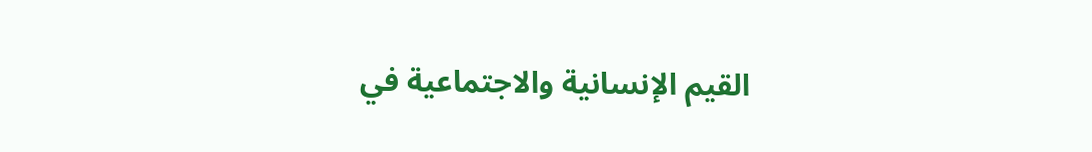القيم الإنسانية والاجتماعية في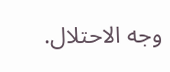وجه الاحتلال.